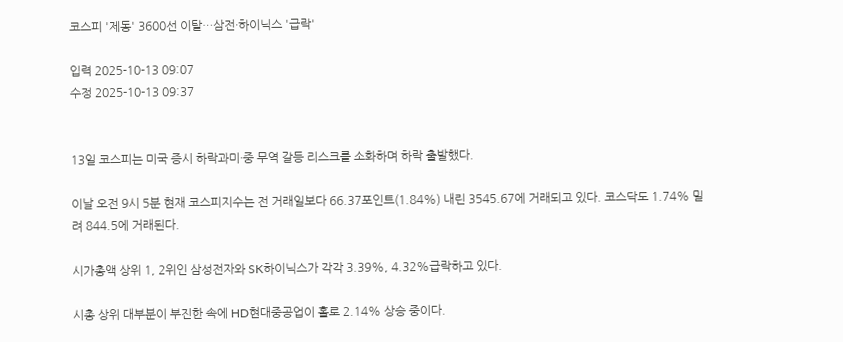코스피 '제동' 3600선 이탈…삼전·하이닉스 '급락'

입력 2025-10-13 09:07
수정 2025-10-13 09:37


13일 코스피는 미국 증시 하락과미·중 무역 갈등 리스크를 소화하며 하락 출발했다.

이날 오전 9시 5분 현재 코스피지수는 전 거래일보다 66.37포인트(1.84%) 내린 3545.67에 거래되고 있다. 코스닥도 1.74% 밀려 844.5에 거래된다.

시가총액 상위 1, 2위인 삼성전자와 SK하이닉스가 각각 3.39%, 4.32%급락하고 있다.

시총 상위 대부분이 부진한 속에 HD현대중공업이 홀로 2.14% 상승 중이다.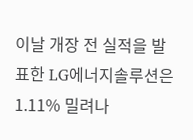이날 개장 전 실적을 발표한 LG에너지솔루션은 1.11% 밀려나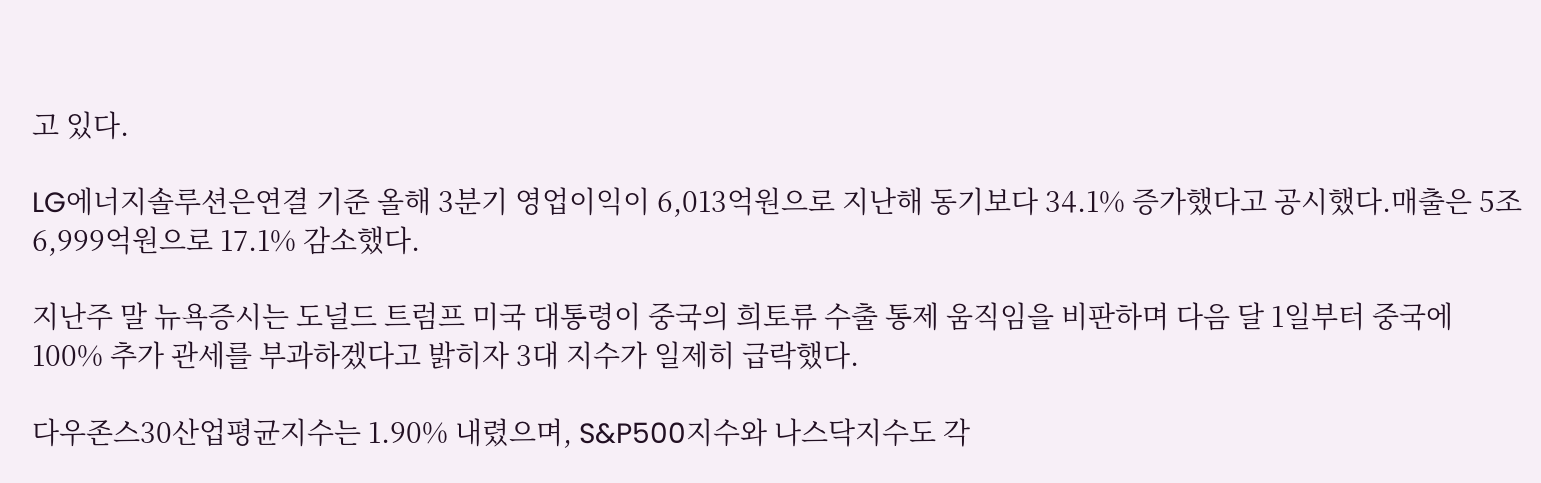고 있다.

LG에너지솔루션은연결 기준 올해 3분기 영업이익이 6,013억원으로 지난해 동기보다 34.1% 증가했다고 공시했다.매출은 5조6,999억원으로 17.1% 감소했다.

지난주 말 뉴욕증시는 도널드 트럼프 미국 대통령이 중국의 희토류 수출 통제 움직임을 비판하며 다음 달 1일부터 중국에 100% 추가 관세를 부과하겠다고 밝히자 3대 지수가 일제히 급락했다.

다우존스30산업평균지수는 1.90% 내렸으며, S&P500지수와 나스닥지수도 각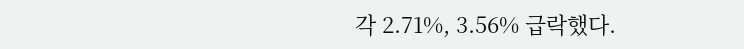각 2.71%, 3.56% 급락했다.